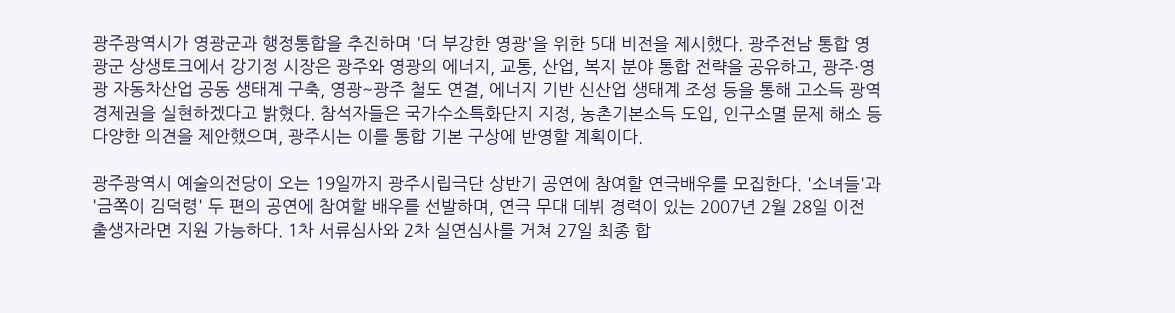광주광역시가 영광군과 행정통합을 추진하며 '더 부강한 영광'을 위한 5대 비전을 제시했다. 광주전남 통합 영광군 상생토크에서 강기정 시장은 광주와 영광의 에너지, 교통, 산업, 복지 분야 통합 전략을 공유하고, 광주·영광 자동차산업 공동 생태계 구축, 영광~광주 철도 연결, 에너지 기반 신산업 생태계 조성 등을 통해 고소득 광역경제권을 실현하겠다고 밝혔다. 참석자들은 국가수소특화단지 지정, 농촌기본소득 도입, 인구소멸 문제 해소 등 다양한 의견을 제안했으며, 광주시는 이를 통합 기본 구상에 반영할 계획이다.

광주광역시 예술의전당이 오는 19일까지 광주시립극단 상반기 공연에 참여할 연극배우를 모집한다. '소녀들'과 '금쪽이 김덕령' 두 편의 공연에 참여할 배우를 선발하며, 연극 무대 데뷔 경력이 있는 2007년 2월 28일 이전 출생자라면 지원 가능하다. 1차 서류심사와 2차 실연심사를 거쳐 27일 최종 합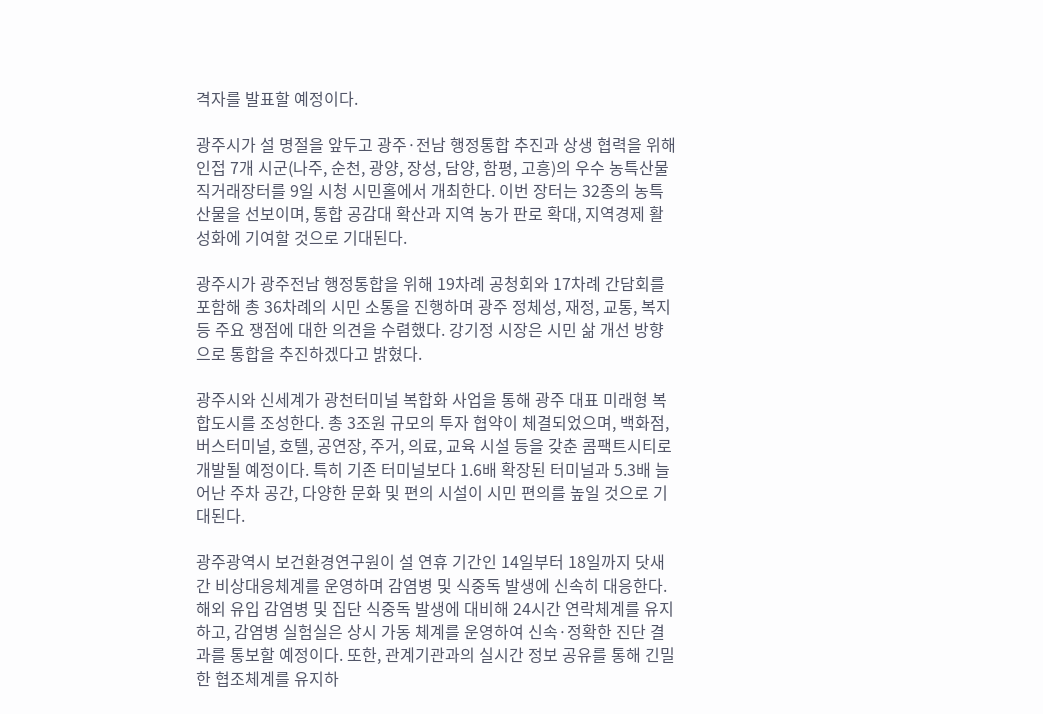격자를 발표할 예정이다.

광주시가 설 명절을 앞두고 광주·전남 행정통합 추진과 상생 협력을 위해 인접 7개 시군(나주, 순천, 광양, 장성, 담양, 함평, 고흥)의 우수 농특산물 직거래장터를 9일 시청 시민홀에서 개최한다. 이번 장터는 32종의 농특산물을 선보이며, 통합 공감대 확산과 지역 농가 판로 확대, 지역경제 활성화에 기여할 것으로 기대된다.

광주시가 광주전남 행정통합을 위해 19차례 공청회와 17차례 간담회를 포함해 총 36차례의 시민 소통을 진행하며 광주 정체성, 재정, 교통, 복지 등 주요 쟁점에 대한 의견을 수렴했다. 강기정 시장은 시민 삶 개선 방향으로 통합을 추진하겠다고 밝혔다.

광주시와 신세계가 광천터미널 복합화 사업을 통해 광주 대표 미래형 복합도시를 조성한다. 총 3조원 규모의 투자 협약이 체결되었으며, 백화점, 버스터미널, 호텔, 공연장, 주거, 의료, 교육 시설 등을 갖춘 콤팩트시티로 개발될 예정이다. 특히 기존 터미널보다 1.6배 확장된 터미널과 5.3배 늘어난 주차 공간, 다양한 문화 및 편의 시설이 시민 편의를 높일 것으로 기대된다.

광주광역시 보건환경연구원이 설 연휴 기간인 14일부터 18일까지 닷새간 비상대응체계를 운영하며 감염병 및 식중독 발생에 신속히 대응한다. 해외 유입 감염병 및 집단 식중독 발생에 대비해 24시간 연락체계를 유지하고, 감염병 실험실은 상시 가동 체계를 운영하여 신속·정확한 진단 결과를 통보할 예정이다. 또한, 관계기관과의 실시간 정보 공유를 통해 긴밀한 협조체계를 유지하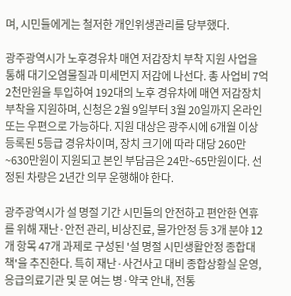며, 시민들에게는 철저한 개인위생관리를 당부했다.

광주광역시가 노후경유차 매연 저감장치 부착 지원 사업을 통해 대기오염물질과 미세먼지 저감에 나선다. 총 사업비 7억 2천만원을 투입하여 192대의 노후 경유차에 매연 저감장치 부착을 지원하며, 신청은 2월 9일부터 3월 20일까지 온라인 또는 우편으로 가능하다. 지원 대상은 광주시에 6개월 이상 등록된 5등급 경유차이며, 장치 크기에 따라 대당 260만~630만원이 지원되고 본인 부담금은 24만~65만원이다. 선정된 차량은 2년간 의무 운행해야 한다.

광주광역시가 설 명절 기간 시민들의 안전하고 편안한 연휴를 위해 재난·안전 관리, 비상진료, 물가안정 등 3개 분야 12개 항목 47개 과제로 구성된 '설 명절 시민생활안정 종합대책'을 추진한다. 특히 재난·사건사고 대비 종합상황실 운영, 응급의료기관 및 문 여는 병·약국 안내, 전통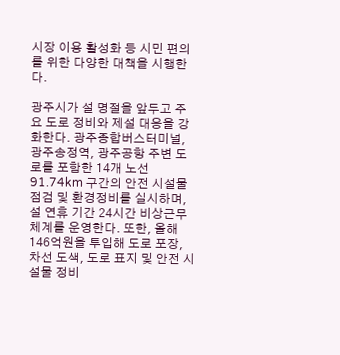시장 이용 활성화 등 시민 편의를 위한 다양한 대책을 시행한다.

광주시가 설 명절을 앞두고 주요 도로 정비와 제설 대응을 강화한다. 광주종합버스터미널, 광주송정역, 광주공항 주변 도로를 포함한 14개 노선 91.74km 구간의 안전 시설물 점검 및 환경정비를 실시하며, 설 연휴 기간 24시간 비상근무체계를 운영한다. 또한, 올해 146억원을 투입해 도로 포장, 차선 도색, 도로 표지 및 안전 시설물 정비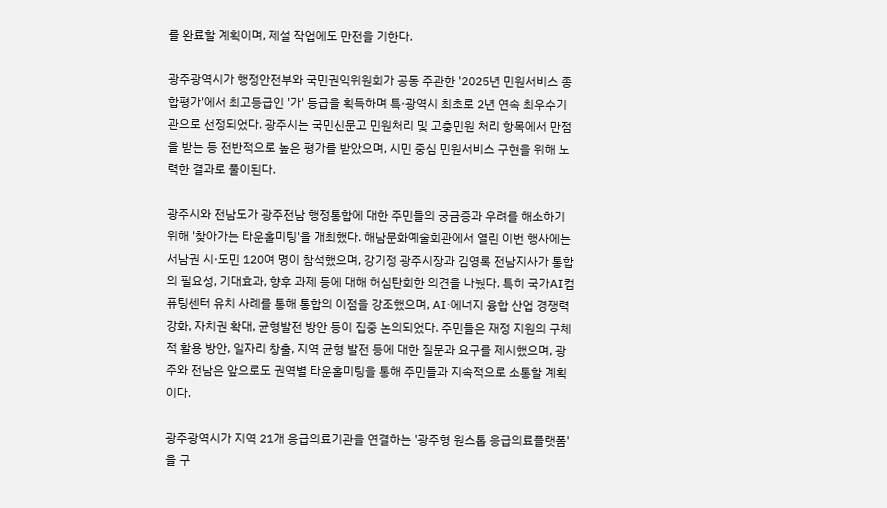를 완료할 계획이며, 제설 작업에도 만전을 기한다.

광주광역시가 행정안전부와 국민권익위원회가 공동 주관한 '2025년 민원서비스 종합평가'에서 최고등급인 '가' 등급을 획득하며 특·광역시 최초로 2년 연속 최우수기관으로 선정되었다. 광주시는 국민신문고 민원처리 및 고충민원 처리 항목에서 만점을 받는 등 전반적으로 높은 평가를 받았으며, 시민 중심 민원서비스 구현을 위해 노력한 결과로 풀이된다.

광주시와 전남도가 광주전남 행정통합에 대한 주민들의 궁금증과 우려를 해소하기 위해 '찾아가는 타운홀미팅'을 개최했다. 해남문화예술회관에서 열린 이번 행사에는 서남권 시·도민 120여 명이 참석했으며, 강기정 광주시장과 김영록 전남지사가 통합의 필요성, 기대효과, 향후 과제 등에 대해 허심탄회한 의견을 나눴다. 특히 국가AI컴퓨팅센터 유치 사례를 통해 통합의 이점을 강조했으며, AI·에너지 융합 산업 경쟁력 강화, 자치권 확대, 균형발전 방안 등이 집중 논의되었다. 주민들은 재정 지원의 구체적 활용 방안, 일자리 창출, 지역 균형 발전 등에 대한 질문과 요구를 제시했으며, 광주와 전남은 앞으로도 권역별 타운홀미팅을 통해 주민들과 지속적으로 소통할 계획이다.

광주광역시가 지역 21개 응급의료기관을 연결하는 '광주형 원스톱 응급의료플랫폼'을 구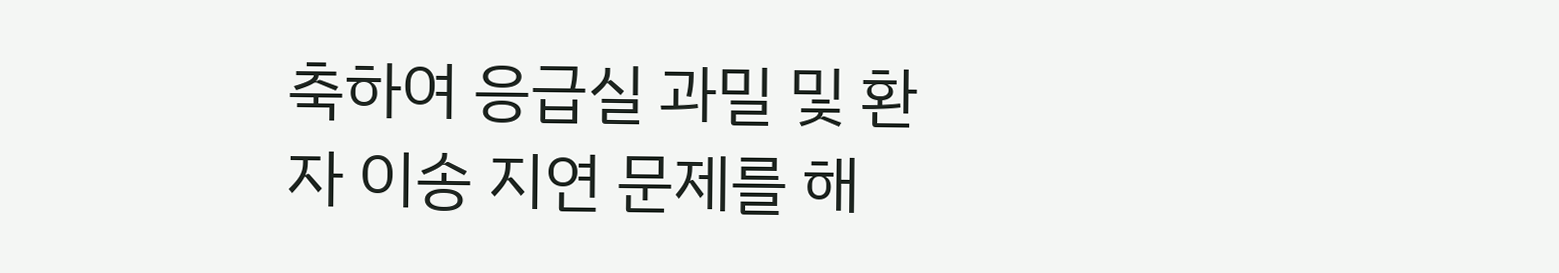축하여 응급실 과밀 및 환자 이송 지연 문제를 해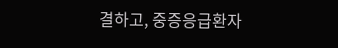결하고, 중증응급환자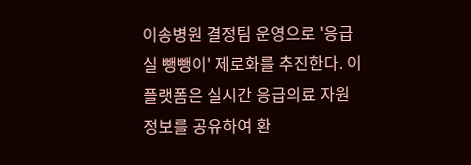이송병원 결정팀 운영으로 '응급실 뺑뺑이' 제로화를 추진한다. 이 플랫폼은 실시간 응급의료 자원 정보를 공유하여 환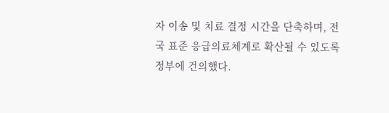자 이송 및 치료 결정 시간을 단축하며, 전국 표준 응급의료체계로 확산될 수 있도록 정부에 건의했다.